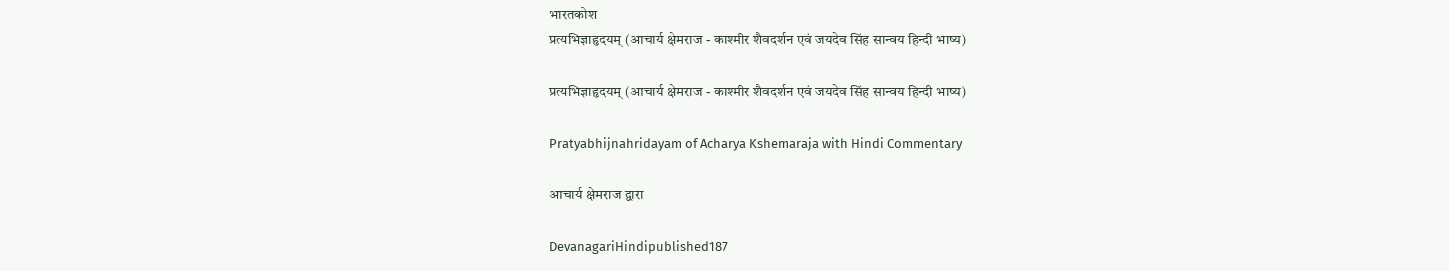भारतकोश
प्रत्यभिज्ञाहृदयम् (आचार्य क्षेमराज - काश्मीर शैवदर्शन एवं जयदेव सिंह सान्वय हिन्दी भाष्य)

प्रत्यभिज्ञाहृदयम् (आचार्य क्षेमराज - काश्मीर शैवदर्शन एवं जयदेव सिंह सान्वय हिन्दी भाष्य)

Pratyabhijnahridayam of Acharya Kshemaraja with Hindi Commentary

आचार्य क्षेमराज द्वारा

DevanagariHindipublished187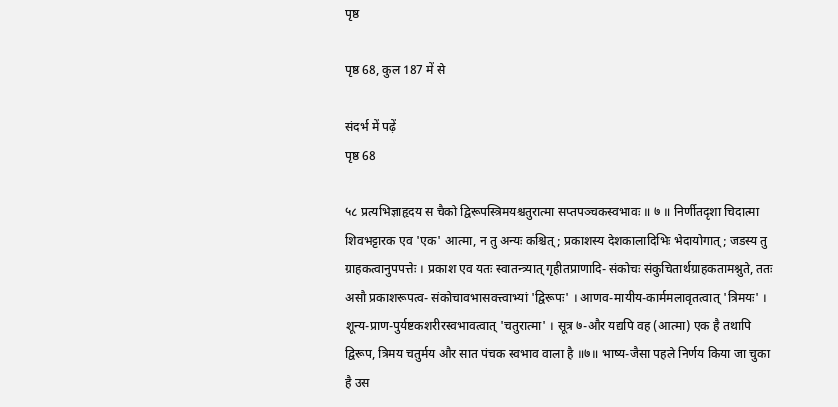पृष्ठ

पृष्ठ 68, कुल 187 में से

संदर्भ में पढ़ें
पृष्ठ 68

५८ प्रत्यभिज्ञाहृदय स चैको द्विरूपस्त्रिमयश्चतुरात्मा सप्तपञ्चकस्वभावः ॥ ७ ॥ निर्णीतदृशा चिदात्मा शिवभट्टारक एव 'एक' आत्मा, न तु अन्यः कश्चित्; प्रकाशस्य देशकालादिभिः भेदायोगात्; जडस्य तु ग्राहकत्वानुपपत्तेः । प्रकाश एव यतः स्वातन्त्र्यात् गृहीतप्राणादि- संकोचः संकुचितार्थग्राहकतामश्नुते, ततः असौ प्रकाशरूपत्व- संकोचावभासवत्त्वाभ्यां 'द्विरूपः' । आणव-मायीय-कार्ममलावृतत्वात् 'त्रिमयः' । शून्य-प्राण-पुर्यष्टकशरीरस्वभावत्वात् 'चतुरात्मा' । सूत्र ७-और यद्यपि वह (आत्मा) एक है तथापि द्विरूप, त्रिमय चतुर्मय और सात पंचक स्वभाव वाला है ॥७॥ भाष्य-जैसा पहले निर्णय किया जा चुका है उस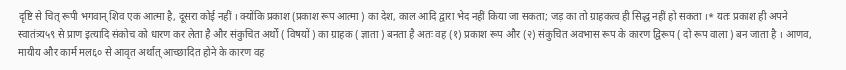दृष्टि से चित् रूपी भगवान् शिव एक आत्मा है, दूसरा कोई नहीं । क्योंकि प्रकाश (प्रकाश रूप आत्मा ) का देश, काल आदि द्वारा भेद नहीं किया जा सकता; जड़ का तो ग्राहकत्व ही सिद्ध नहीं हो सकता ।* यतः प्रकाश ही अपने स्वातंत्र्य५९ से प्राण इत्यादि संकोच को धारण कर लेता है और संकुचित अर्थों ( विषयों ) का ग्राहक ( ज्ञाता ) बनता है अतः वह (१) प्रकाश रूप और (२) संकुचित अवभास रूप के कारण द्विरूप ( दो रूप वाला ) बन जाता है । आणव, मायीय और कार्म मल६० से आवृत अर्थात् आच्छादित होने के कारण वह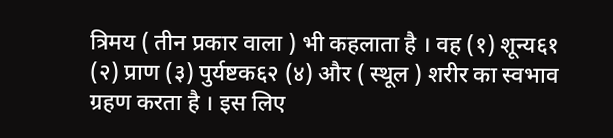त्रिमय ( तीन प्रकार वाला ) भी कहलाता है । वह (१) शून्य६१ (२) प्राण (३) पुर्यष्टक६२ (४) और ( स्थूल ) शरीर का स्वभाव ग्रहण करता है । इस लिए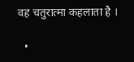वह चतुरात्मा कहलाता है ।

  •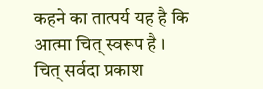कहने का तात्पर्य यह है कि आत्मा चित् स्वरूप है । चित् सर्वदा प्रकाश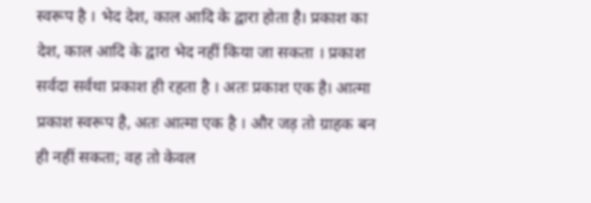स्वरूप है । भेद देश, काल आदि के द्वारा होता है। प्रकाश का देश, काल आदि के द्वारा भेद नहीं किया जा सकता । प्रकाश सर्वदा सर्वथा प्रकाश ही रहता है । अतः प्रकाश एक है। आत्मा प्रकाश स्वरूप है, अतः आत्मा एक है । और जड़ तो ग्राहक बन ही नहीं सकता; वह तो केवल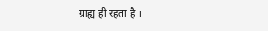ग्राह्य ही रहता है ।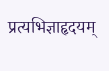प्रत्यभिज्ञाहृदयम्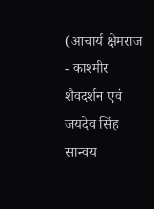(आचार्य क्षेमराज - काश्मीर शैवदर्शन एवं जयदेव सिंह सान्वय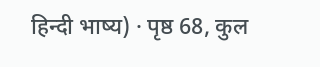हिन्दी भाष्य) · पृष्ठ 68, कुल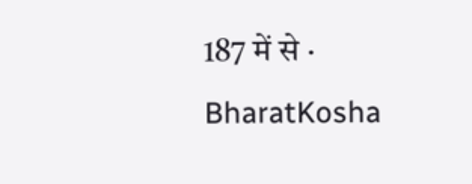187 में से · BharatKosha